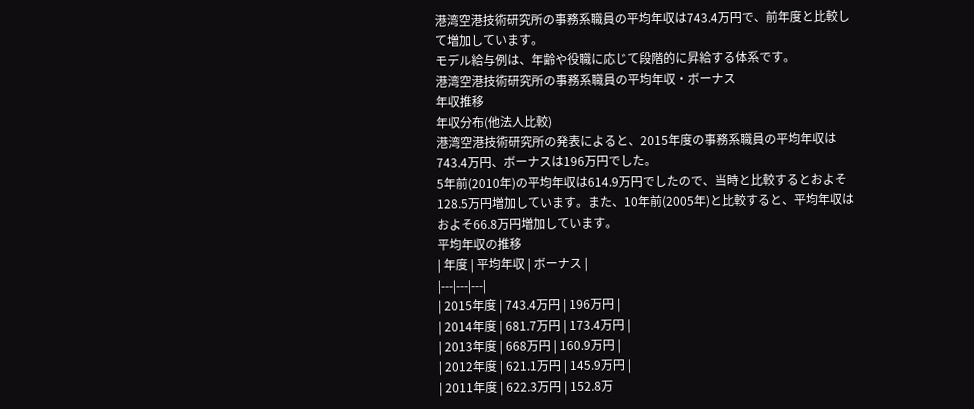港湾空港技術研究所の事務系職員の平均年収は743.4万円で、前年度と比較して増加しています。
モデル給与例は、年齢や役職に応じて段階的に昇給する体系です。
港湾空港技術研究所の事務系職員の平均年収・ボーナス
年収推移
年収分布(他法人比較)
港湾空港技術研究所の発表によると、2015年度の事務系職員の平均年収は743.4万円、ボーナスは196万円でした。
5年前(2010年)の平均年収は614.9万円でしたので、当時と比較するとおよそ128.5万円増加しています。また、10年前(2005年)と比較すると、平均年収はおよそ66.8万円増加しています。
平均年収の推移
| 年度 | 平均年収 | ボーナス |
|---|---|---|
| 2015年度 | 743.4万円 | 196万円 |
| 2014年度 | 681.7万円 | 173.4万円 |
| 2013年度 | 668万円 | 160.9万円 |
| 2012年度 | 621.1万円 | 145.9万円 |
| 2011年度 | 622.3万円 | 152.8万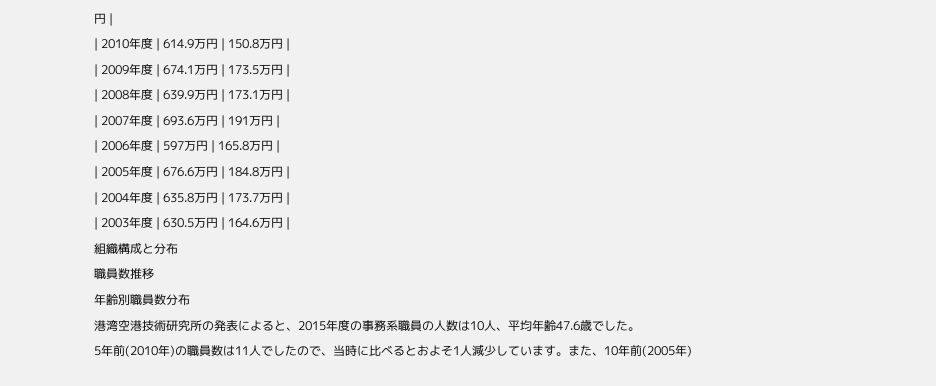円 |
| 2010年度 | 614.9万円 | 150.8万円 |
| 2009年度 | 674.1万円 | 173.5万円 |
| 2008年度 | 639.9万円 | 173.1万円 |
| 2007年度 | 693.6万円 | 191万円 |
| 2006年度 | 597万円 | 165.8万円 |
| 2005年度 | 676.6万円 | 184.8万円 |
| 2004年度 | 635.8万円 | 173.7万円 |
| 2003年度 | 630.5万円 | 164.6万円 |
組織構成と分布
職員数推移
年齢別職員数分布
港湾空港技術研究所の発表によると、2015年度の事務系職員の人数は10人、平均年齢47.6歳でした。
5年前(2010年)の職員数は11人でしたので、当時に比べるとおよそ1人減少しています。また、10年前(2005年)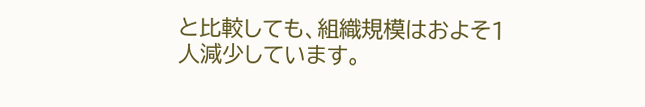と比較しても、組織規模はおよそ1人減少しています。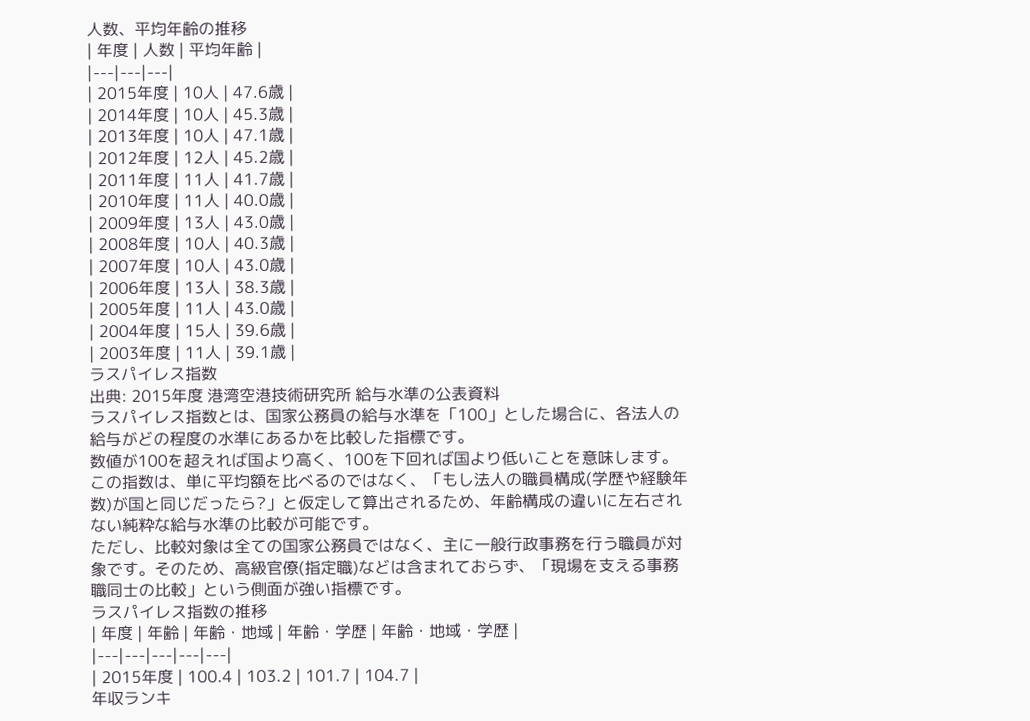人数、平均年齢の推移
| 年度 | 人数 | 平均年齢 |
|---|---|---|
| 2015年度 | 10人 | 47.6歳 |
| 2014年度 | 10人 | 45.3歳 |
| 2013年度 | 10人 | 47.1歳 |
| 2012年度 | 12人 | 45.2歳 |
| 2011年度 | 11人 | 41.7歳 |
| 2010年度 | 11人 | 40.0歳 |
| 2009年度 | 13人 | 43.0歳 |
| 2008年度 | 10人 | 40.3歳 |
| 2007年度 | 10人 | 43.0歳 |
| 2006年度 | 13人 | 38.3歳 |
| 2005年度 | 11人 | 43.0歳 |
| 2004年度 | 15人 | 39.6歳 |
| 2003年度 | 11人 | 39.1歳 |
ラスパイレス指数
出典: 2015年度 港湾空港技術研究所 給与水準の公表資料
ラスパイレス指数とは、国家公務員の給与水準を「100」とした場合に、各法人の給与がどの程度の水準にあるかを比較した指標です。
数値が100を超えれば国より高く、100を下回れば国より低いことを意味します。この指数は、単に平均額を比べるのではなく、「もし法人の職員構成(学歴や経験年数)が国と同じだったら?」と仮定して算出されるため、年齢構成の違いに左右されない純粋な給与水準の比較が可能です。
ただし、比較対象は全ての国家公務員ではなく、主に一般行政事務を行う職員が対象です。そのため、高級官僚(指定職)などは含まれておらず、「現場を支える事務職同士の比較」という側面が強い指標です。
ラスパイレス指数の推移
| 年度 | 年齢 | 年齢・地域 | 年齢・学歴 | 年齢・地域・学歴 |
|---|---|---|---|---|
| 2015年度 | 100.4 | 103.2 | 101.7 | 104.7 |
年収ランキ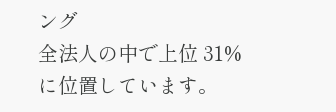ング
全法人の中で上位 31% に位置しています。